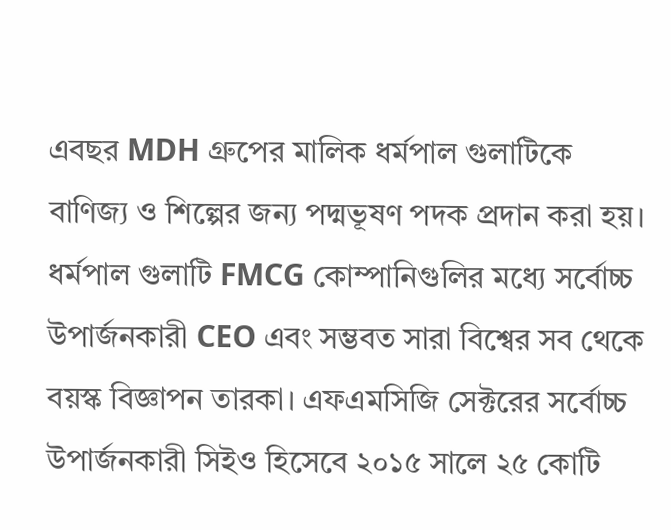এবছর MDH গ্রুপের মালিক ধর্মপাল গুলাটিকে বাণিজ্য ও শিল্পের জন্য পদ্মভূষণ পদক প্রদান করা হয়।
ধর্মপাল গুলাটি FMCG কোম্পানিগুলির মধ্যে সর্বোচ্চ উপার্জনকারী CEO এবং সম্ভবত সারা বিশ্বের সব থেকে বয়স্ক বিজ্ঞাপন তারকা। এফএমসিজি সেক্টরের সর্বোচ্চ উপার্জনকারী সিইও হিসেবে ২০১৫ সালে ২৫ কোটি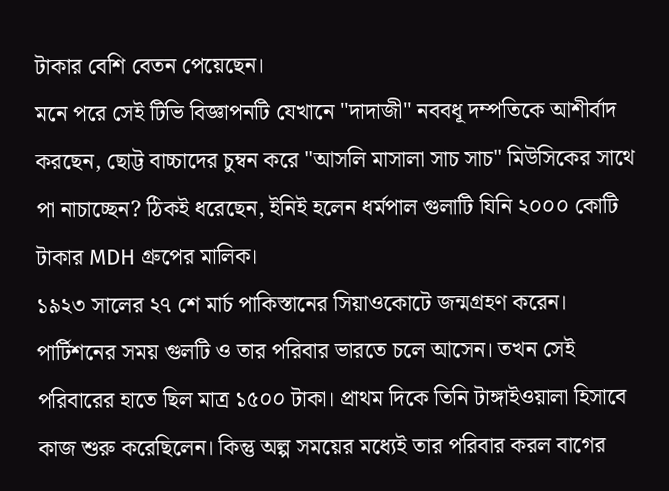টাকার বেশি বেতন পেয়েছেন।
মনে পরে সেই টিভি বিজ্ঞাপনটি যেখানে "দাদাজী" নববধূ দম্পতিকে আশীর্বাদ করছেন, ছোট্ট বাচ্চাদের চুম্বন করে "আসলি মাসালা সাচ সাচ" মিউসিকের সাথে পা নাচাচ্ছেন? ঠিকই ধরেছেন, ইনিই হলেন ধর্মপাল গুলাটি যিনি ২০০০ কোটি টাকার MDH গ্রুপের মালিক।
১৯২৩ সালের ২৭ শে মার্চ পাকিস্তানের সিয়াওকোটে জন্মগ্রহণ করেন। পার্টিশনের সময় গুলটি ও তার পরিবার ভারতে চলে আসেন। তখন সেই পরিবারের হাতে ছিল মাত্র ১৫০০ টাকা। প্রাথম দিকে তিনি টাঙ্গাইওয়ালা হিসাবে কাজ শুরু করেছিলেন। কিন্তু অল্প সময়ের মধ্যেই তার পরিবার করল বাগের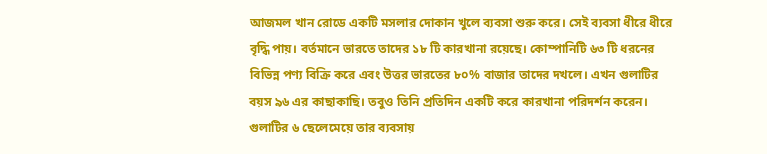আজমল খান রোডে একটি মসলার দোকান খুলে ব্যবসা শুরু করে। সেই ব্যবসা ধীরে ধীরে বৃদ্ধি পায়। বর্তমানে ভারতে তাদের ১৮ টি কারখানা রয়েছে। কোম্পানিটি ৬৩ টি ধরনের বিভিন্ন পণ্য বিক্রি করে এবং উত্তর ভারতের ৮০% বাজার তাদের দখলে। এখন গুলাটির বয়স ৯৬ এর কাছাকাছি। তবুও তিনি প্রতিদিন একটি করে কারখানা পরিদর্শন করেন। গুলাটির ৬ ছেলেমেয়ে তার ব্যবসায়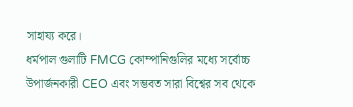সাহায্য করে।
ধর্মপাল গুলাটি FMCG কোম্পানিগুলির মধ্যে সর্বোচ্চ উপার্জনকারী CEO এবং সম্ভবত সারা বিশ্বের সব থেকে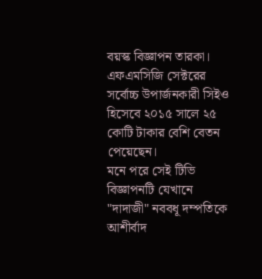বয়স্ক বিজ্ঞাপন তারকা। এফএমসিজি সেক্টরের সর্বোচ্চ উপার্জনকারী সিইও হিসেবে ২০১৫ সালে ২৫ কোটি টাকার বেশি বেতন পেয়েছেন।
মনে পরে সেই টিভি বিজ্ঞাপনটি যেখানে "দাদাজী" নববধূ দম্পতিকে আশীর্বাদ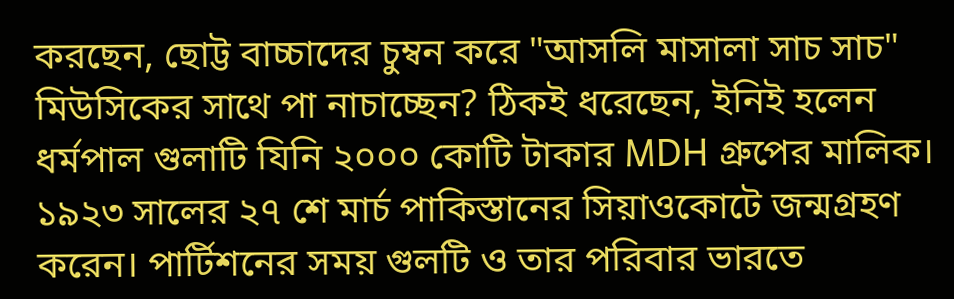করছেন, ছোট্ট বাচ্চাদের চুম্বন করে "আসলি মাসালা সাচ সাচ" মিউসিকের সাথে পা নাচাচ্ছেন? ঠিকই ধরেছেন, ইনিই হলেন ধর্মপাল গুলাটি যিনি ২০০০ কোটি টাকার MDH গ্রুপের মালিক।
১৯২৩ সালের ২৭ শে মার্চ পাকিস্তানের সিয়াওকোটে জন্মগ্রহণ করেন। পার্টিশনের সময় গুলটি ও তার পরিবার ভারতে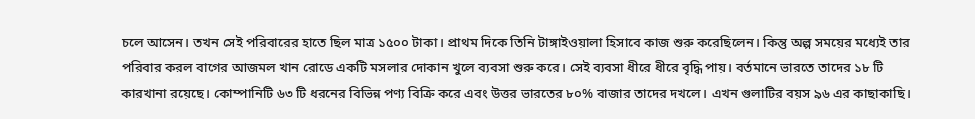চলে আসেন। তখন সেই পরিবারের হাতে ছিল মাত্র ১৫০০ টাকা। প্রাথম দিকে তিনি টাঙ্গাইওয়ালা হিসাবে কাজ শুরু করেছিলেন। কিন্তু অল্প সময়ের মধ্যেই তার পরিবার করল বাগের আজমল খান রোডে একটি মসলার দোকান খুলে ব্যবসা শুরু করে। সেই ব্যবসা ধীরে ধীরে বৃদ্ধি পায়। বর্তমানে ভারতে তাদের ১৮ টি কারখানা রয়েছে। কোম্পানিটি ৬৩ টি ধরনের বিভিন্ন পণ্য বিক্রি করে এবং উত্তর ভারতের ৮০% বাজার তাদের দখলে। এখন গুলাটির বয়স ৯৬ এর কাছাকাছি।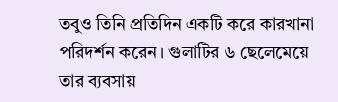তবুও তিনি প্রতিদিন একটি করে কারখানা পরিদর্শন করেন। গুলাটির ৬ ছেলেমেয়ে তার ব্যবসায়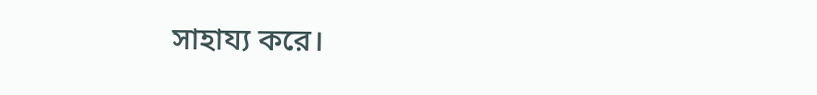সাহায্য করে।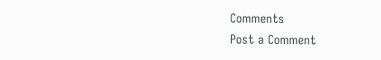Comments
Post a Comment